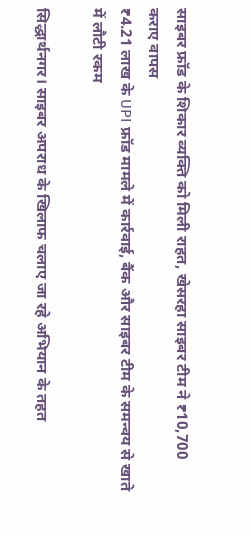साइबर फ्रॉड के शिकार व्यक्ति को मिली राहत, खेसरहा साइबर टीम ने ₹10,700 कराए वापस
₹4.21 लाख के UPI फ्रॉड मामले में कार्रवाई, बैंक और साइबर टीम के समन्वय से खाते में लौटी रकम

सिद्धार्थनगर। साइबर अपराध के खिलाफ चलाए जा रहे अभियान के तहत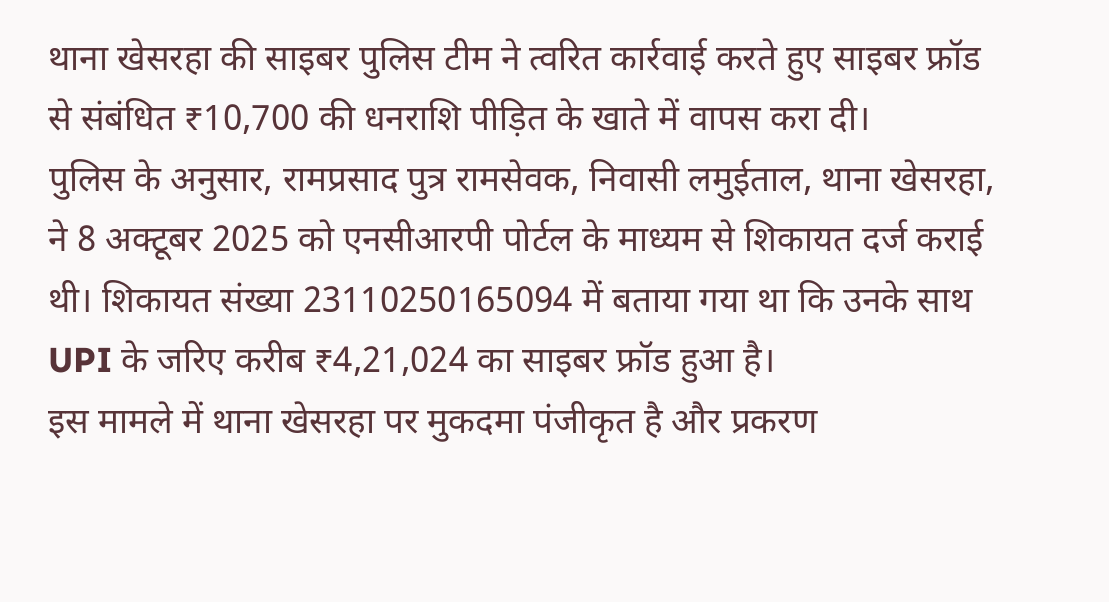थाना खेसरहा की साइबर पुलिस टीम ने त्वरित कार्रवाई करते हुए साइबर फ्रॉड से संबंधित ₹10,700 की धनराशि पीड़ित के खाते में वापस करा दी।
पुलिस के अनुसार, रामप्रसाद पुत्र रामसेवक, निवासी लमुईताल, थाना खेसरहा, ने 8 अक्टूबर 2025 को एनसीआरपी पोर्टल के माध्यम से शिकायत दर्ज कराई थी। शिकायत संख्या 23110250165094 में बताया गया था कि उनके साथ UPI के जरिए करीब ₹4,21,024 का साइबर फ्रॉड हुआ है।
इस मामले में थाना खेसरहा पर मुकदमा पंजीकृत है और प्रकरण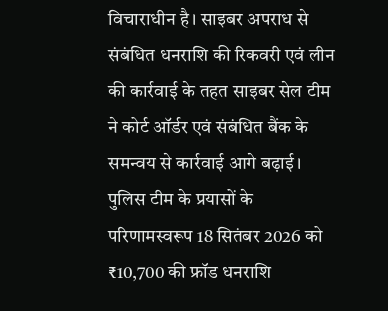विचाराधीन है। साइबर अपराध से संबंधित धनराशि की रिकवरी एवं लीन की कार्रवाई के तहत साइबर सेल टीम ने कोर्ट ऑर्डर एवं संबंधित बैंक के समन्वय से कार्रवाई आगे बढ़ाई।
पुलिस टीम के प्रयासों के परिणामस्वरूप 18 सितंबर 2026 को ₹10,700 की फ्रॉड धनराशि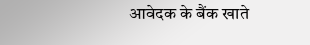आवेदक के बैंक खाते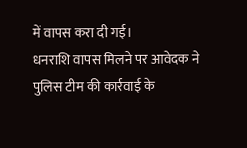में वापस करा दी गई।
धनराशि वापस मिलने पर आवेदक ने पुलिस टीम की कार्रवाई के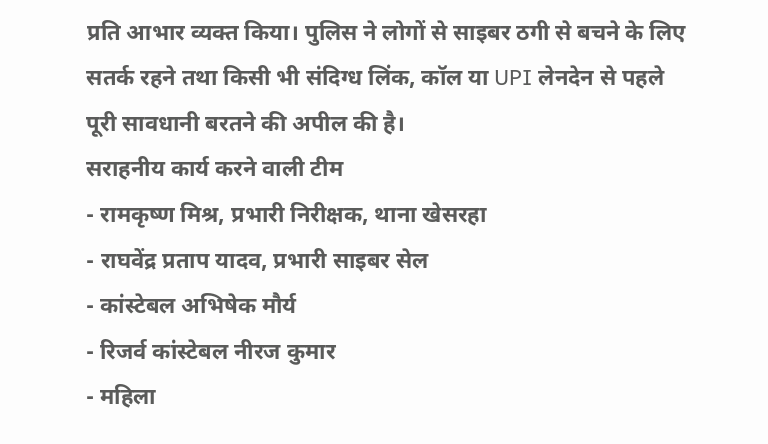प्रति आभार व्यक्त किया। पुलिस ने लोगों से साइबर ठगी से बचने के लिए सतर्क रहने तथा किसी भी संदिग्ध लिंक, कॉल या UPI लेनदेन से पहले पूरी सावधानी बरतने की अपील की है।
सराहनीय कार्य करने वाली टीम
- रामकृष्ण मिश्र, प्रभारी निरीक्षक, थाना खेसरहा
- राघवेंद्र प्रताप यादव, प्रभारी साइबर सेल
- कांस्टेबल अभिषेक मौर्य
- रिजर्व कांस्टेबल नीरज कुमार
- महिला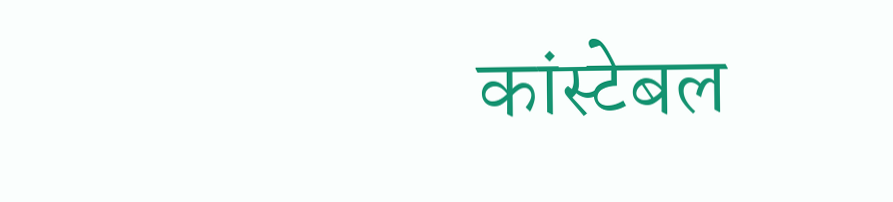कांस्टेबल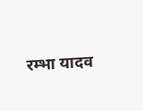रम्भा यादव